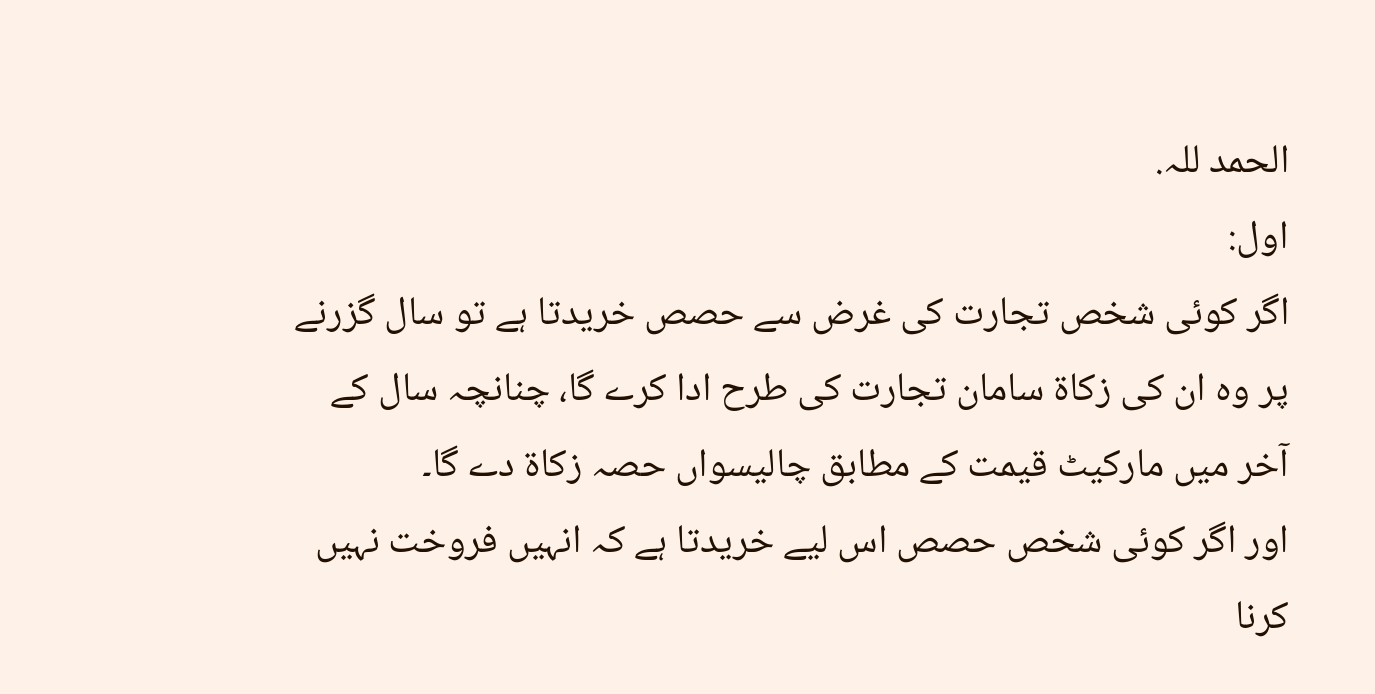الحمد للہ.
اول:
اگر کوئی شخص تجارت کی غرض سے حصص خریدتا ہے تو سال گزرنے پر وہ ان کی زکاۃ سامان تجارت کی طرح ادا کرے گا، چنانچہ سال کے آخر میں مارکیٹ قیمت کے مطابق چالیسواں حصہ زکاۃ دے گا۔
اور اگر کوئی شخص حصص اس لیے خریدتا ہے کہ انہیں فروخت نہیں کرنا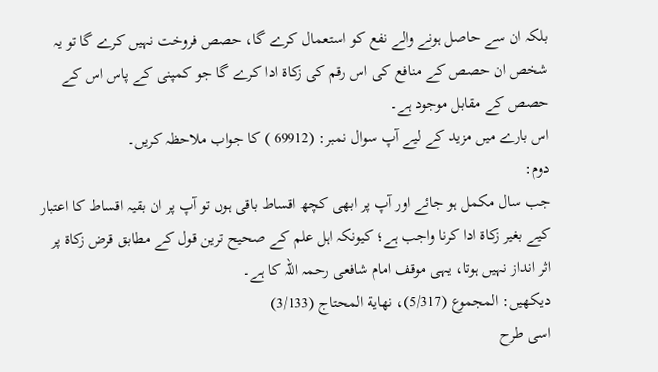بلکہ ان سے حاصل ہونے والے نفع کو استعمال کرے گا، حصص فروخت نہیں کرے گا تو یہ شخص ان حصص کے منافع کی اس رقم کی زکاۃ ادا کرے گا جو کمپنی کے پاس اس کے حصص کے مقابل موجود ہے۔
اس بارے میں مزید کے لیے آپ سوال نمبر: (69912 ) کا جواب ملاحظہ کریں۔
دوم:
جب سال مکمل ہو جائے اور آپ پر ابھی کچھ اقساط باقی ہوں تو آپ پر ان بقیہ اقساط کا اعتبار کیے بغیر زکاۃ ادا کرنا واجب ہے؛ کیونکہ اہل علم کے صحیح ترین قول کے مطابق قرض زکاۃ پر اثر انداز نہیں ہوتا، یہی موقف امام شافعی رحمہ اللہ کا ہے۔
دیکھیں: المجموع (5/317)، نهاية المحتاج (3/133)
اسی طرح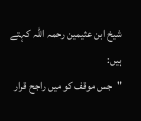شیخ ابن عثیمین رحمہ اللہ کہتے ہیں:
"جس موقف کو میں راجح قرار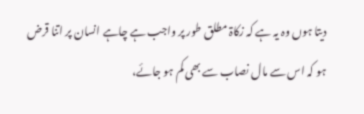دیتا ہوں وہ یہ ہے کہ زکاۃ مطلق طور پر واجب ہے چاہے انسان پر اتنا قرض ہو کہ اس سے مال نصاب سے بھی کم ہو جائے،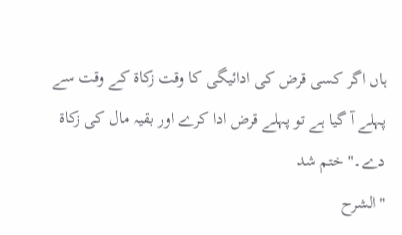ہاں اگر کسی قرض کی ادائیگی کا وقت زکاۃ کے وقت سے پہلے آ گیا ہے تو پہلے قرض ادا کرے اور بقیہ مال کی زکاۃ دے۔" ختم شد
"الشرح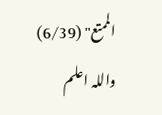الممتع" (6/39)
واللہ اعلم